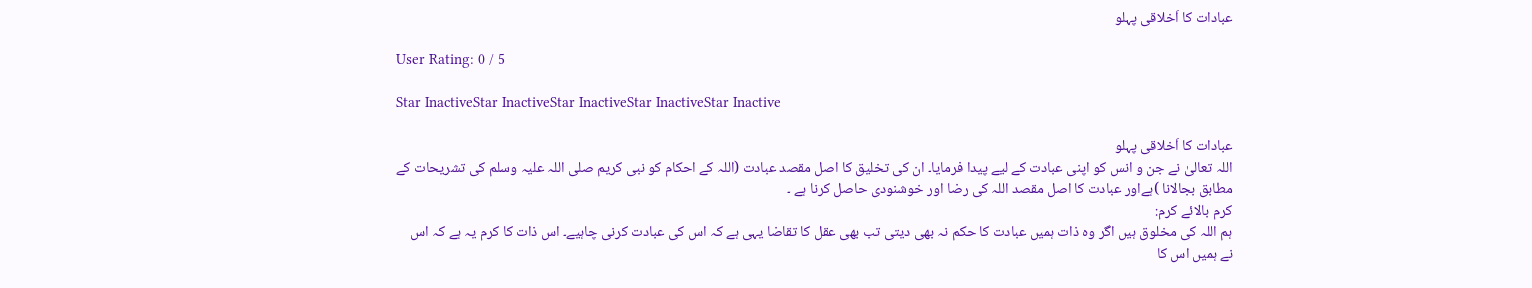عبادات کا اَخلاقی پہلو

User Rating: 0 / 5

Star InactiveStar InactiveStar InactiveStar InactiveStar Inactive

عبادات کا اَخلاقی پہلو
اللہ تعالیٰ نے جن و انس کو اپنی عبادت کے لیے پیدا فرمایا۔ ان کی تخلیق کا اصل مقصد عبادت (اللہ کے احکام کو نبی کریم صلی اللہ علیہ وسلم کی تشریحات کے مطابق بجالانا )ہےاور عبادت کا اصل مقصد اللہ کی رضا اور خوشنودی حاصل کرنا ہے ۔
کرم بالائے کرم:
ہم اللہ کی مخلوق ہیں اگر وہ ذات ہمیں عبادت کا حکم نہ بھی دیتی تب بھی عقل کا تقاضا یہی ہے کہ اس کی عبادت کرنی چاہیے۔ اس ذات کا کرم یہ ہے کہ اس نے ہمیں اس کا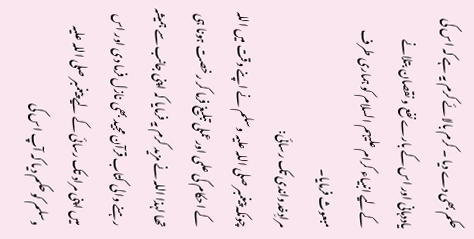حکم بھی دے دیا ۔ کرم بالائے کرم یہ ہے کہ اس کی یاددہانی اور اس کے بارے نفع و نقصان بتلانے کےلیے انبیاء کرام علیہم السلام کو ہماری طرف مبعوث فرمایا۔
مرادِخدواندی تک رسائی:
چونکہ پیغمبر صلی اللہ علیہ وسلم نے اپنے وقت میں اللہ کے احکام کی علمی اورعملی تبلیغ فرما کر رخصت ہونا ہی تھا لہذا اللہ نے مزید کرم یہ فرمایا کہ اپنی جانب سے ہمیشہ رہنے والی کتاب قرآن مجید بھی نازل فرما دی اور اس میں اپنی مراد تک رسائی کے لیے پیغمبر صلی اللہ علیہ وسلم کو حکم دیا کہ آپ اس کی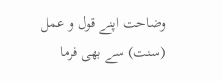وضاحت اپنے قول و عمل (سنت) سے بھی فرما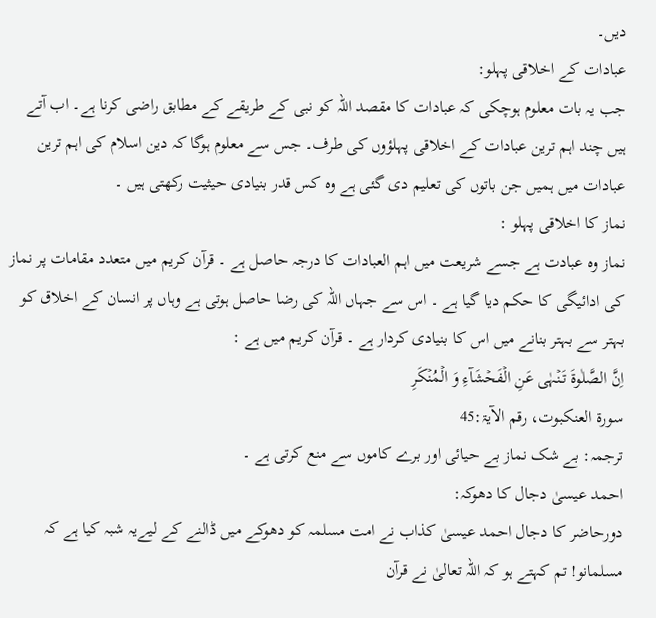دیں۔
عبادات کے اخلاقی پہلو:
جب یہ بات معلوم ہوچکی کہ عبادات کا مقصد اللہ کو نبی کے طریقے کے مطابق راضی کرنا ہے۔ اب آتے ہیں چند اہم ترین عبادات کے اخلاقی پہلؤوں کی طرف۔ جس سے معلوم ہوگا کہ دین اسلام کی اہم ترین عبادات میں ہمیں جن باتوں کی تعلیم دی گئی ہے وہ کس قدر بنیادی حیثیت رکھتی ہیں ۔
نماز کا اخلاقی پہلو :
نماز وہ عبادت ہے جسے شریعت میں اہم العبادات کا درجہ حاصل ہے ۔ قرآن کریم میں متعدد مقامات پر نماز کی ادائیگی کا حکم دیا گیا ہے ۔ اس سے جہاں اللہ کی رضا حاصل ہوتی ہے وہاں پر انسان کے اخلاق کو بہتر سے بہتر بنانے میں اس کا بنیادی کردار ہے ۔ قرآن کریم میں ہے :
اِنَّ الصَّلٰوۃَ تَنۡہٰی عَنِ الۡفَحۡشَآءِ وَ الۡمُنۡکَرِ
سورۃ العنکبوت، رقم الآیۃ:45
ترجمہ: بے شک نماز بے حیائی اور برے کاموں سے منع کرتی ہے ۔
احمد عیسیٰ دجال کا دھوکہ:
دورحاضر کا دجال احمد عیسیٰ کذاب نے امت مسلمہ کو دھوکے میں ڈالنے کے لیےیہ شبہ کیا ہے کہ مسلمانو! تم کہتے ہو کہ اللہ تعالیٰ نے قرآن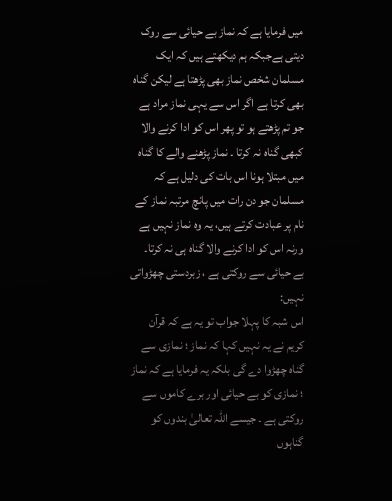میں فرمایا ہے کہ نماز بے حیائی سے روک دیتی ہےجبکہ ہم دیکھتے ہیں کہ ایک مسلمان شخص نماز بھی پڑھتا ہے لیکن گناہ بھی کرتا ہے اگر اس سے یہی نماز مراد ہے جو تم پڑھتے ہو تو پھر اس کو ادا کرنے والا کبھی گناہ نہ کرتا ۔ نماز پڑھنے والے کا گناہ میں مبتلا ہونا اس بات کی دلیل ہے کہ مسلمان جو دن رات میں پانچ مرتبہ نماز کے نام پر عبادت کرتے ہیں، یہ وہ نماز نہیں ہے ورنہ اس کو ادا کرنے والا گناہ ہی نہ کرتا۔
بے حیائی سے روکتی ہے ، زبردستی چھڑواتی نہیں:
اس شبہ کا پہلا جواب تو یہ ہے کہ قرآن کریم نے یہ نہیں کہا کہ نماز ؛ نمازی سے گناہ چھڑوا دے گی بلکہ یہ فرمایا ہے کہ نماز ؛ نمازی کو بے حیائی اور برے کاموں سے روکتی ہے ۔ جیسے اللہ تعالیٰ بندوں کو گناہوں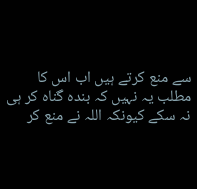سے منع کرتے ہیں اب اس کا مطلب یہ نہیں کہ بندہ گناہ کر ہی نہ سکے کیونکہ اللہ نے منع کر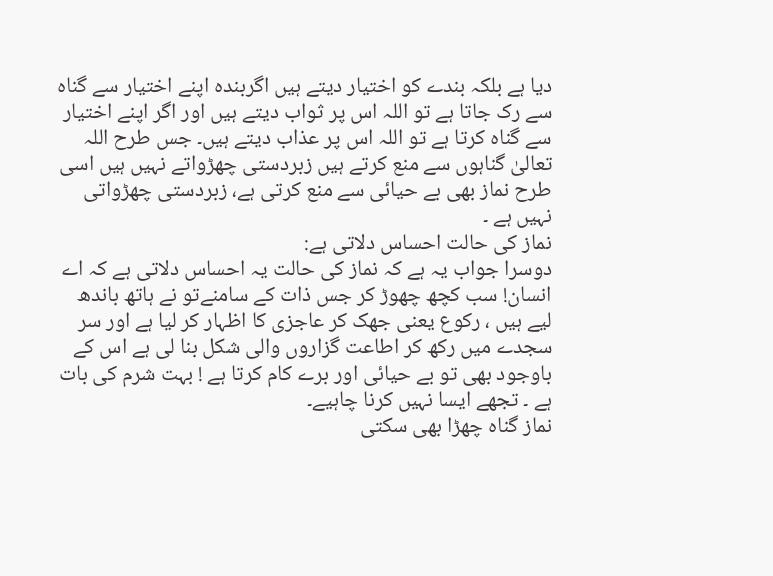دیا ہے بلکہ بندے کو اختیار دیتے ہیں اگربندہ اپنے اختیار سے گناہ سے رک جاتا ہے تو اللہ اس پر ثواب دیتے ہیں اور اگر اپنے اختیار سے گناہ کرتا ہے تو اللہ اس پر عذاب دیتے ہیں۔ جس طرح اللہ تعالیٰ گناہوں سے منع کرتے ہیں زبردستی چھڑواتے نہیں ہیں اسی طرح نماز بھی بے حیائی سے منع کرتی ہے، زبردستی چھڑواتی نہیں ہے ۔
نماز کی حالت احساس دلاتی ہے:
دوسرا جواب یہ ہے کہ نماز کی حالت یہ احساس دلاتی ہے کہ اے انسان! سب کچھ چھوڑ کر جس ذات کے سامنےتو نے ہاتھ باندھ لیے ہیں ، رکوع یعنی جھک کر عاجزی کا اظہار کر لیا ہے اور سر سجدے میں رکھ کر اطاعت گزاروں والی شکل بنا لی ہے اس کے باوجود بھی تو بے حیائی اور برے کام کرتا ہے ! بہت شرم کی بات ہے ۔ تجھے ایسا نہیں کرنا چاہیے۔
نماز گناہ چھڑا بھی سکتی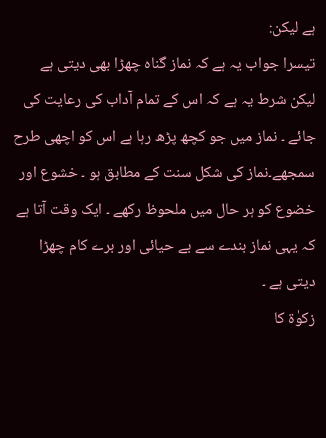ہے لیکن:
تیسرا جواب یہ ہے کہ نماز گناہ چھڑا بھی دیتی ہے لیکن شرط یہ ہے کہ اس کے تمام آداب کی رعایت کی جائے ۔ نماز میں جو کچھ پڑھ رہا ہے اس کو اچھی طرح سمجھے۔نماز کی شکل سنت کے مطابق ہو ۔ خشوع اور خضوع کو ہر حال میں ملحوظ رکھے ۔ ایک وقت آتا ہے کہ یہی نماز بندے سے بے حیائی اور برے کام چھڑا دیتی ہے ۔
زکوٰۃ کا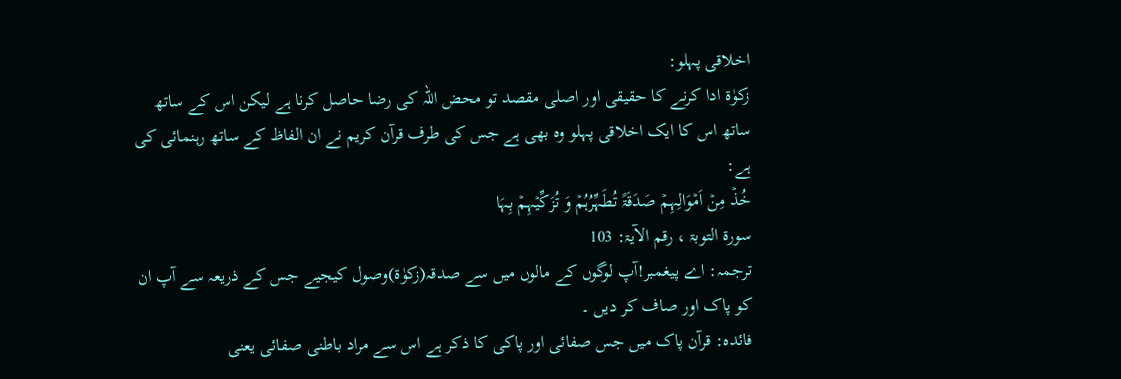اخلاقی پہلو:
زکوٰۃ ادا کرنے کا حقیقی اور اصلی مقصد تو محض اللہ کی رضا حاصل کرنا ہے لیکن اس کے ساتھ ساتھ اس کا ایک اخلاقی پہلو وہ بھی ہے جس کی طرف قرآن کریم نے ان الفاظ کے ساتھ رہنمائی کی ہے:
خُذۡ مِنۡ اَمۡوَالِہِمۡ صَدَقَۃً تُطَہِّرُہُمۡ وَ تُزَکِّیۡہِمۡ بِہَا
سورۃ التوبۃ ، رقم الآیۃ: 103
ترجمہ: اے پیغمبر!آپ لوگوں کے مالوں میں سے صدقہ(زکوٰۃ)وصول کیجیے جس کے ذریعہ سے آپ ان کو پاک اور صاف کر دیں ۔
فائدہ: قرآن پاک میں جس صفائی اور پاکی کا ذکر ہے اس سے مراد باطنی صفائی یعنی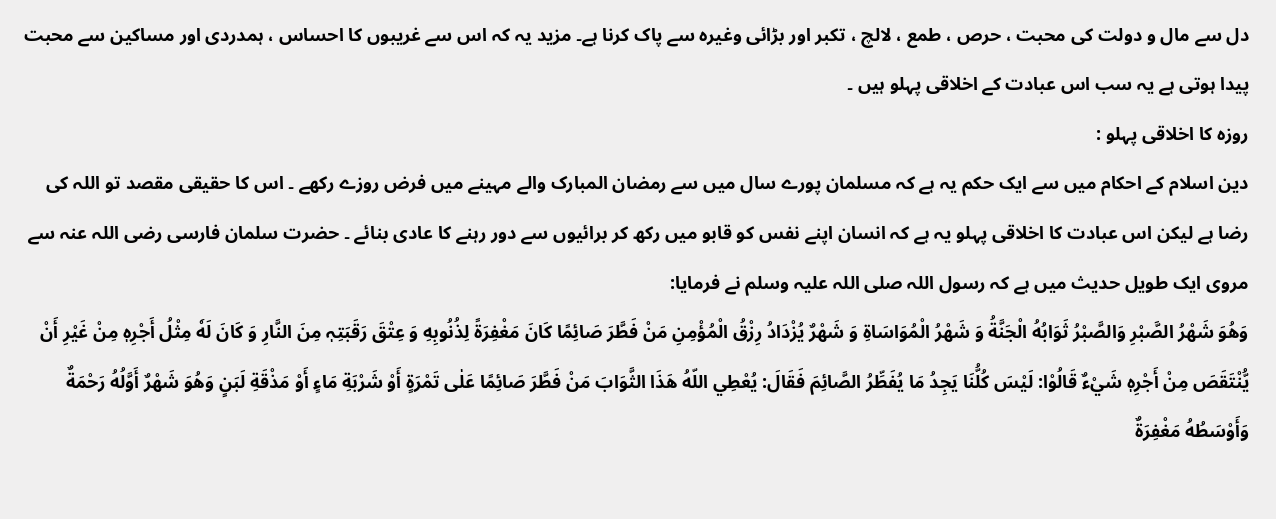دل سے مال و دولت کی محبت ، حرص ، طمع ، لالچ ، تکبر اور بڑائی وغیرہ سے پاک کرنا ہے۔ مزید یہ کہ اس سے غریبوں کا احساس ، ہمدردی اور مساکین سے محبت پیدا ہوتی ہے یہ سب اس عبادت کے اخلاقی پہلو ہیں ۔
روزہ کا اخلاقی پہلو :
دین اسلام کے احکام میں سے ایک حکم یہ ہے کہ مسلمان پورے سال میں سے رمضان المبارک والے مہینے میں فرض روزے رکھے ۔ اس کا حقیقی مقصد تو اللہ کی رضا ہے لیکن اس عبادت کا اخلاقی پہلو یہ ہے کہ انسان اپنے نفس کو قابو میں رکھ کر برائیوں سے دور رہنے کا عادی بنائے ۔ حضرت سلمان فارسی رضی اللہ عنہ سے مروی ایک طویل حدیث میں ہے کہ رسول اللہ صلی اللہ علیہ وسلم نے فرمایا:
وَهُوَ شَهْرُ الصَّبْرِ وَالصَّبْرُ ثَوَابُهُ الْجَنَّةُ وَ شَهْرُ الْمُوَاسَاةِ وَ شَهْرٌ يُزْدَادُ رِزْقُ الْمُؤْمِنِ مَنْ فَطَّرَ صَائِمًا كَانَ مَغْفِرَةً لِذُنُوبِهِ وَ عِتْقَ رَقَبَتِہٖ مِنَ النَّارِ وَ كَانَ لَهٗ مِثْلُ أَجْرِهٖ مِنْ غَيْرِ أَنْ يُّنْتَقَصَ مِنْ أَجْرِهٖ شَيْءٌ قَالُوْا: لَيْسَ كُلُّنَا يَجِدُ مَا يُفَطِّرُ الصَّائِمَ فَقَالَ: يُعْطِي اللّهُ هَذَا الثَّوَابَ مَنْ فَطَّرَ صَائِمًا عَلٰى تَمْرَةٍ أَوْ شَرْبَةِ مَاءٍ أَوْ مَذْقَةِ لَبَنٍ وَهُوَ شَهْرٌ أَوَّلُهُ رَحْمَةٌ وَأَوْسَطُهُ مَغْفِرَةٌ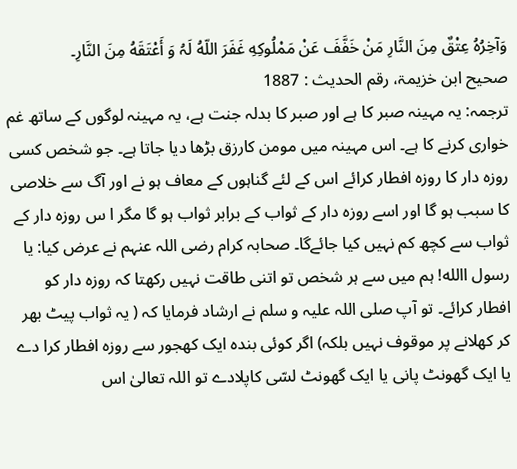وَآخِرُهُ عِتْقٌ مِنَ النَّارِ مَنْ خَفَّفَ عَنْ مَمْلُوكِهِ غَفَرَ اللّهُ لَہُ وَ أَعْتَقَهُ مِنَ النَّارِ۔
صحیح ابن خزیمۃ، رقم الحدیث : 1887
ترجمہ: یہ مہینہ صبر کا ہے اور صبر کا بدلہ جنت ہے، یہ مہینہ لوگوں کے ساتھ غم خواری کرنے کا ہے۔ اس مہینہ میں مومن کارزق بڑھا دیا جاتا ہے۔ جو شخص کسی روزہ دار کا روزہ افطار کرائے اس کے لئے گناہوں کے معاف ہو نے اور آگ سے خلاصی کا سبب ہو گا اور اسے روزہ دار کے ثواب کے برابر ثواب ہو گا مگر ا س روزہ دار کے ثواب سے کچھ کم نہیں کیا جائےگا۔ صحابہ کرام رضی اللہ عنہم نے عرض کیا: یا رسول االله! ہم میں سے ہر شخص تو اتنی طاقت نہیں رکھتا کہ روزہ دار کو افطار کرائے۔ تو آپ صلی اللہ علیہ و سلم نے ارشاد فرمایا کہ ( یہ ثواب پیٹ بھر کر کھلانے پر موقوف نہیں بلکہ) اگر کوئی بندہ ایک کھجور سے روزہ افطار کرا دے یا ایک گھونٹ پانی یا ایک گھونٹ لسّی کاپلادے تو اللہ تعالیٰ اس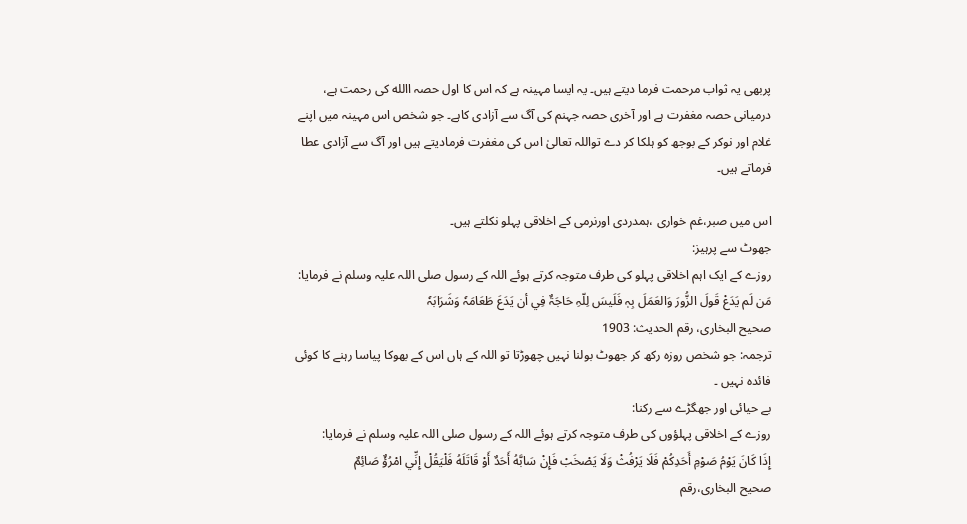پربھی یہ ثواب مرحمت فرما دیتے ہیں۔ یہ ایسا مہینہ ہے کہ اس کا اول حصہ االله کی رحمت ہے، درمیانی حصہ مغفرت ہے اور آخری حصہ جہنم کی آگ سے آزادی کاہے۔ جو شخص اس مہینہ میں اپنے غلام اور نوکر کے بوجھ کو ہلکا کر دے تواللہ تعالیٰ اس کی مغفرت فرمادیتے ہیں اور آگ سے آزادی عطا فرماتے ہیں۔

اس میں صبر،غم خواری ،ہمدردی اورنرمی کے اخلاقی پہلو نکلتے ہیں۔
جھوٹ سے پرہیز:
روزے کے ایک اہم اخلاقی پہلو کی طرف متوجہ کرتے ہوئے اللہ کے رسول صلی اللہ علیہ وسلم نے فرمایا:
مَن لَم یَدَعْ قَولَ الزُّورَ وَالعَمَلَ بِہٖ فَلَیسَ لِلّہِ حَاجَۃٌ فِي أن یَدَعَ طَعَامَہٗ وَشَرَابَہٗ
صحیح البخاری، رقم الحدیث: 1903
ترجمہ: جو شخص روزہ رکھ کر جھوٹ بولنا نہیں چھوڑتا تو اللہ کے ہاں اس کے بھوکا پیاسا رہنے کا کوئی فائدہ نہیں ۔
بے حیائی اور جھگڑے سے رکنا:
روزے کے اخلاقی پہلؤوں کی طرف متوجہ کرتے ہوئے اللہ کے رسول صلی اللہ علیہ وسلم نے فرمایا:
إِذَا كَانَ يَوْمُ صَوْمِ أَحَدِكُمْ فَلَا يَرْفُثْ وَلَا يَصْخَبْ فَإِنْ سَابَّهُ أَحَدٌ أَوْ قَاتَلَهُ فَلْيَقُلْ إِنِّي امْرُؤٌ صَائِمٌ
صحیح البخاری،رقم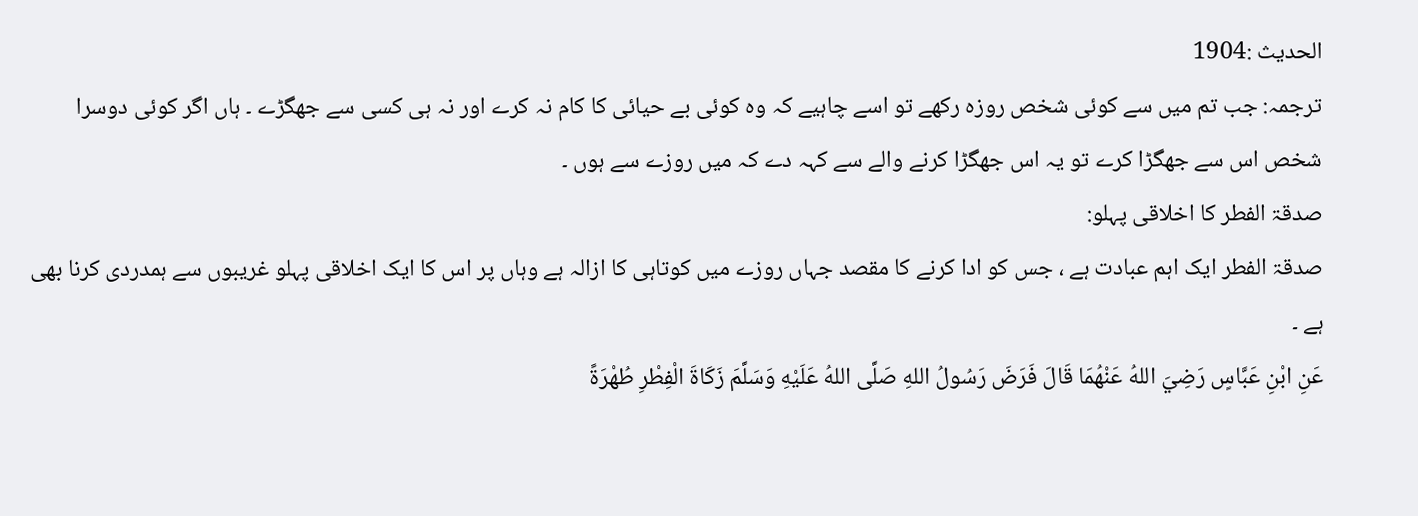الحدیث :1904
ترجمہ: جب تم میں سے کوئی شخص روزہ رکھے تو اسے چاہیے کہ وہ کوئی بے حیائی کا کام نہ کرے اور نہ ہی کسی سے جھگڑے ۔ ہاں اگر کوئی دوسرا شخص اس سے جھگڑا کرے تو یہ اس جھگڑا کرنے والے سے کہہ دے کہ میں روزے سے ہوں ۔
صدقۃ الفطر کا اخلاقی پہلو:
صدقۃ الفطر ایک اہم عبادت ہے ، جس کو ادا کرنے کا مقصد جہاں روزے میں کوتاہی کا ازالہ ہے وہاں پر اس کا ایک اخلاقی پہلو غریبوں سے ہمدردی کرنا بھی ہے ۔
عَنِ ابْنِ عَبَّاسٍ رَضِيَ اللهُ عَنْهُمَا قَالَ فَرَضَ رَسُولُ اللهِ صَلَّى اللهُ عَلَيْهِ وَسَلَّمَ زَكَاةَ الْفِطْرِ طُهْرَةً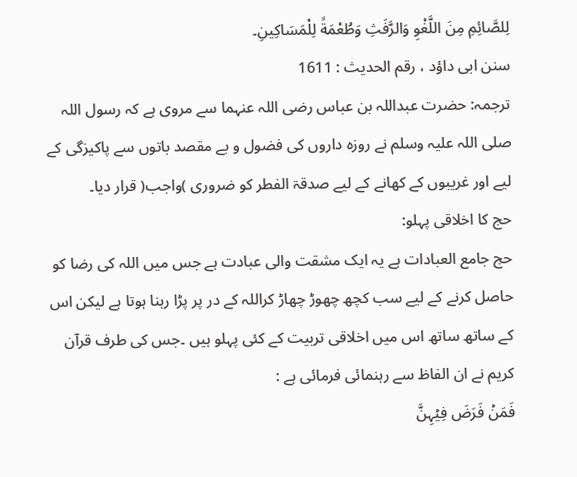لِلصَّائِمِ مِنَ اللَّغْوِ وَالرَّفَثِ وَطُعْمَةً لِلْمَسَاكِينِ۔
سنن ابی داؤد ، رقم الحدیث : 1611
ترجمہ: حضرت عبداللہ بن عباس رضی اللہ عنہما سے مروی ہے کہ رسول اللہ صلی اللہ علیہ وسلم نے روزہ داروں کی فضول و بے مقصد باتوں سے پاکیزگی کے لیے اور غریبوں کے کھانے کے لیے صدقۃ الفطر کو ضروری )واجب( قرار دیا۔
حج کا اخلاقی پہلو:
حج جامع العبادات ہے یہ ایک مشقت والی عبادت ہے جس میں اللہ کی رضا کو حاصل کرنے کے لیے سب کچھ چھوڑ چھاڑ کراللہ کے در پر پڑا رہنا ہوتا ہے لیکن اس کے ساتھ ساتھ اس میں اخلاقی تربیت کے کئی پہلو ہیں ۔جس کی طرف قرآن کریم نے ان الفاظ سے رہنمائی فرمائی ہے :
فَمَنۡ فَرَضَ فِیۡہِنَّ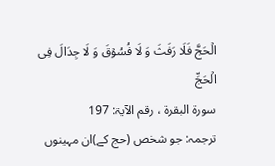الۡحَجَّ فَلَا رَفَثَ وَ لَا فُسُوۡقَ وَ لَا جِدَالَ فِی الۡحَجِّ
سورۃ البقرۃ ، رقم الآیۃ: 197
ترجمہ: جو شخص (حج کے)ان مہینوں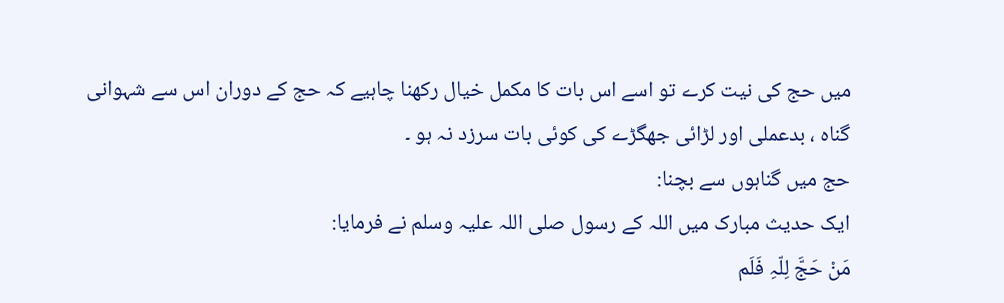میں حج کی نیت کرے تو اسے اس بات کا مکمل خیال رکھنا چاہیے کہ حج کے دوران اس سے شہوانی گناہ ، بدعملی اور لڑائی جھگڑے کی کوئی بات سرزد نہ ہو ۔
حج میں گناہوں سے بچنا:
ایک حدیث مبارک میں اللہ کے رسول صلی اللہ علیہ وسلم نے فرمایا:
مَنْ حَجَّ لِلّہِ فَلَم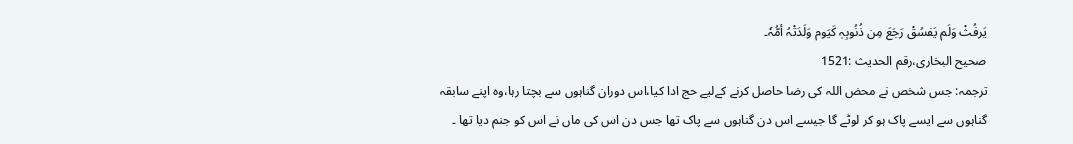یَرفُثْ وَلَم یَفسُقْ رَجَعَ مِن ذُنُوبِہٖ کَیَوم وَلَدَتْہُ أمُّہٗ۔
صحیح البخاری،رقم الحدیث :1521
ترجمہ: جس شخص نے محض اللہ کی رضا حاصل کرنے کےلیے حج ادا کیا،اس دوران گناہوں سے بچتا رہا،وہ اپنے سابقہ گناہوں سے ایسے پاک ہو کر لوٹے گا جیسے اس دن گناہوں سے پاک تھا جس دن اس کی ماں نے اس کو جنم دیا تھا ۔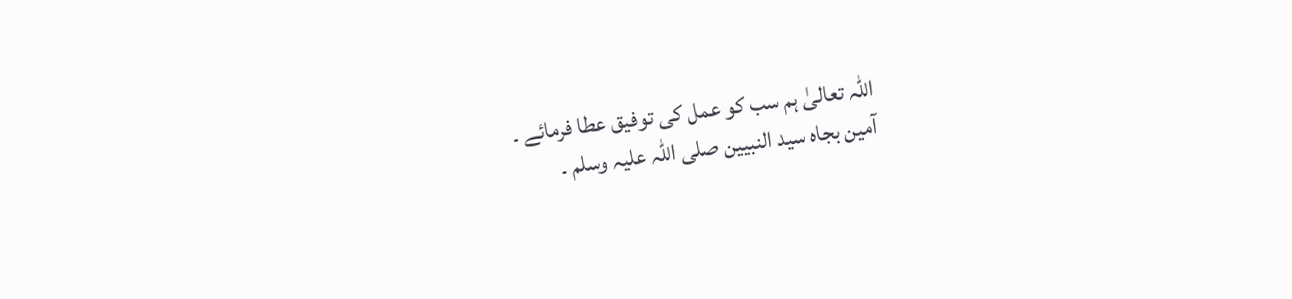اللہ تعالیٰ ہم سب کو عمل کی توفیق عطا فرمائے ۔
آمین بجاہ سید النبیین صلی اللہ علیہ وسلم ۔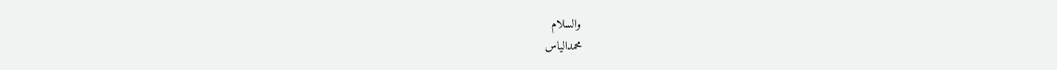والسلام
محمدالیاس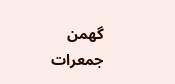گھمن
جمعرات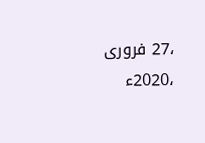،27 فروری ،2020ء